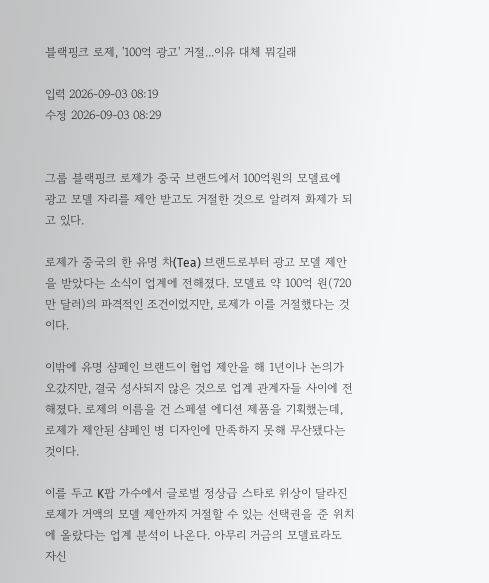블랙핑크 로제, '100억 광고' 거절...이유 대체 뭐길래

입력 2026-09-03 08:19
수정 2026-09-03 08:29


그룹 블랙핑크 로제가 중국 브랜드에서 100억원의 모델료에 광고 모델 자리를 제안 받고도 거절한 것으로 알려져 화제가 되고 있다.

로제가 중국의 한 유명 차(Tea) 브랜드로부터 광고 모델 제안을 받았다는 소식이 업계에 전해졌다. 모델료 약 100억 원(720만 달러)의 파격적인 조건이었지만, 로제가 이를 거절했다는 것이다.

이밖에 유명 샴페인 브랜드이 협업 제안을 해 1년이나 논의가 오갔지만, 결국 성사되지 않은 것으로 업계 관계자들 사이에 전해졌다. 로제의 이름을 건 스페셜 에디션 제품을 기획했는데, 로제가 제안된 샴페인 병 디자인에 만족하지 못해 무산됐다는 것이다.

이를 두고 K팝 가수에서 글로벌 정상급 스타로 위상이 달라진 로제가 거액의 모델 제안까지 거절할 수 있는 선택권을 준 위치에 올랐다는 업계 분석이 나온다. 아무리 거금의 모델료라도 자신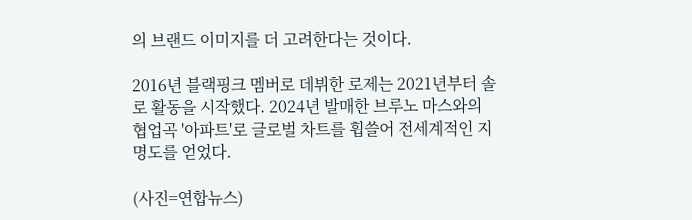의 브랜드 이미지를 더 고려한다는 것이다.

2016년 블랙핑크 멤버로 데뷔한 로제는 2021년부터 솔로 활동을 시작했다. 2024년 발매한 브루노 마스와의 협업곡 '아파트'로 글로벌 차트를 휩쓸어 전세계적인 지명도를 얻었다.

(사진=연합뉴스)